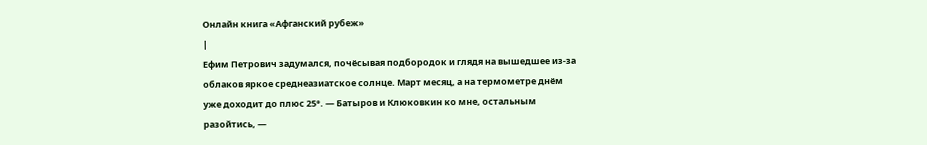Онлайн книга «Афганский рубеж»
|
Ефим Петрович задумался, почёсывая подбородок и глядя на вышедшее из-за облаков яркое среднеазиатское солнце. Март месяц, а на термометре днём уже доходит до плюс 25°. — Батыров и Клюковкин ко мне, остальным разойтись, —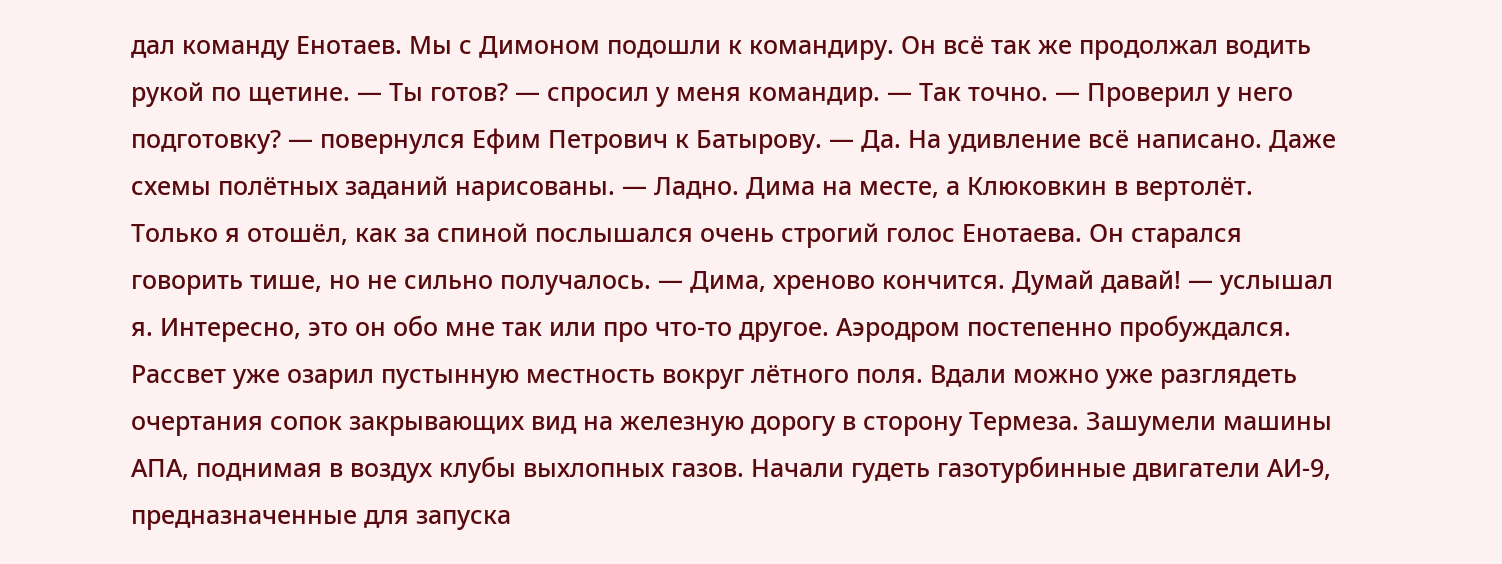дал команду Енотаев. Мы с Димоном подошли к командиру. Он всё так же продолжал водить рукой по щетине. — Ты готов? — спросил у меня командир. — Так точно. — Проверил у него подготовку? — повернулся Ефим Петрович к Батырову. — Да. На удивление всё написано. Даже схемы полётных заданий нарисованы. — Ладно. Дима на месте, а Клюковкин в вертолёт. Только я отошёл, как за спиной послышался очень строгий голос Енотаева. Он старался говорить тише, но не сильно получалось. — Дима, хреново кончится. Думай давай! — услышал я. Интересно, это он обо мне так или про что-то другое. Аэродром постепенно пробуждался. Рассвет уже озарил пустынную местность вокруг лётного поля. Вдали можно уже разглядеть очертания сопок закрывающих вид на железную дорогу в сторону Термеза. Зашумели машины АПА, поднимая в воздух клубы выхлопных газов. Начали гудеть газотурбинные двигатели АИ-9, предназначенные для запуска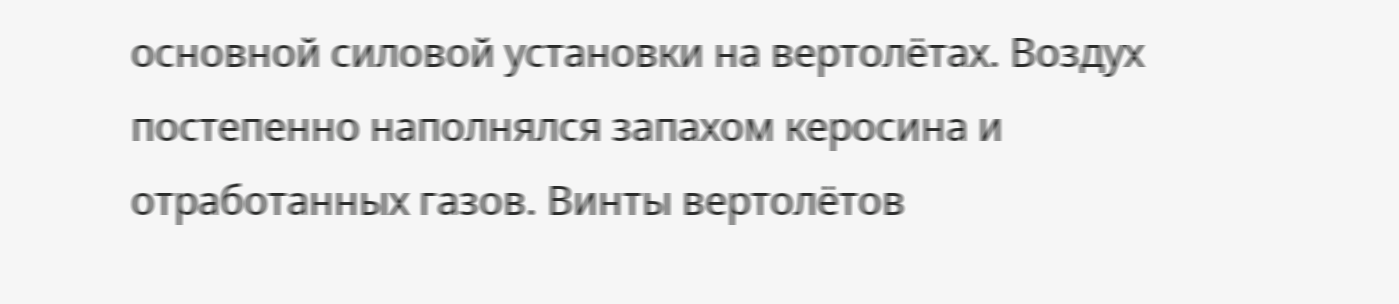основной силовой установки на вертолётах. Воздух постепенно наполнялся запахом керосина и отработанных газов. Винты вертолётов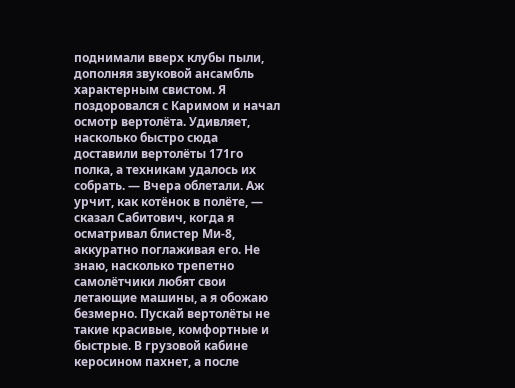поднимали вверх клубы пыли, дополняя звуковой ансамбль характерным свистом. Я поздоровался с Каримом и начал осмотр вертолёта. Удивляет, насколько быстро сюда доставили вертолёты 171го полка, а техникам удалось их собрать. — Вчера облетали. Аж урчит, как котёнок в полёте, — сказал Сабитович, когда я осматривал блистер Ми-8, аккуратно поглаживая его. Не знаю, насколько трепетно самолётчики любят свои летающие машины, а я обожаю безмерно. Пускай вертолёты не такие красивые, комфортные и быстрые. В грузовой кабине керосином пахнет, а после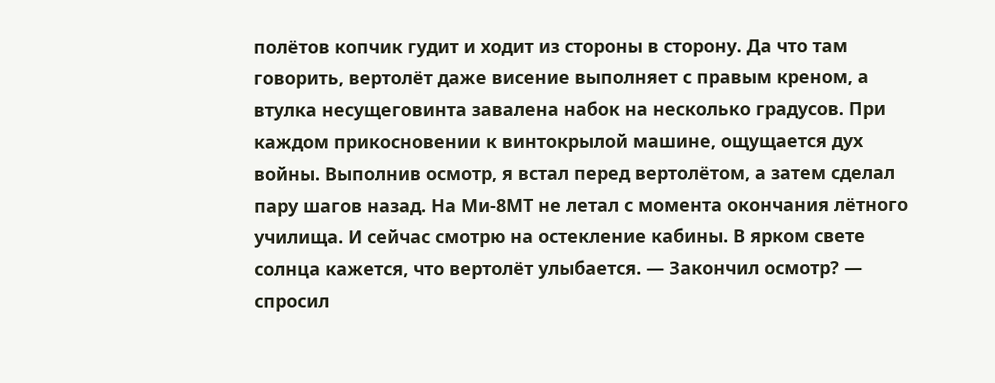полётов копчик гудит и ходит из стороны в сторону. Да что там говорить, вертолёт даже висение выполняет с правым креном, а втулка несущеговинта завалена набок на несколько градусов. При каждом прикосновении к винтокрылой машине, ощущается дух войны. Выполнив осмотр, я встал перед вертолётом, а затем сделал пару шагов назад. На Ми-8МТ не летал с момента окончания лётного училища. И сейчас смотрю на остекление кабины. В ярком свете солнца кажется, что вертолёт улыбается. — Закончил осмотр? — спросил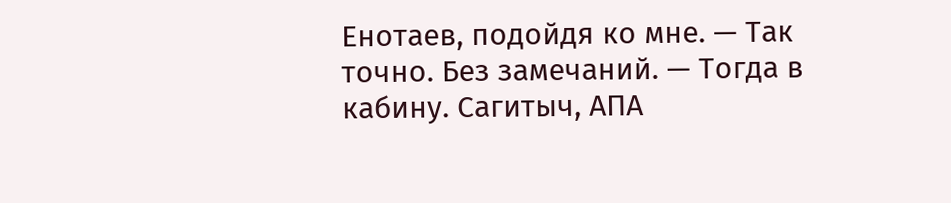Енотаев, подойдя ко мне. — Так точно. Без замечаний. — Тогда в кабину. Сагитыч, АПА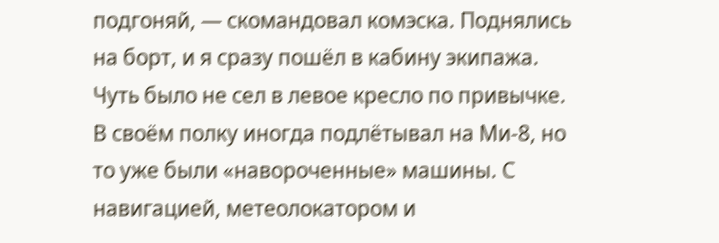подгоняй, — скомандовал комэска. Поднялись на борт, и я сразу пошёл в кабину экипажа. Чуть было не сел в левое кресло по привычке. В своём полку иногда подлётывал на Ми-8, но то уже были «навороченные» машины. С навигацией, метеолокатором и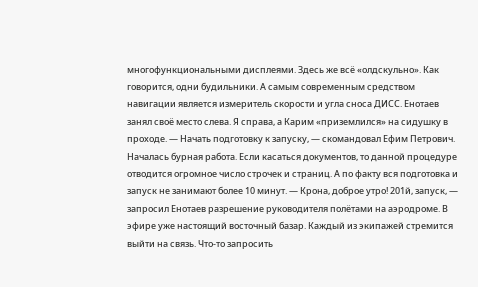многофункциональными дисплеями. Здесь же всё «олдскульно». Как говорится, одни будильники. А самым современным средством навигации является измеритель скорости и угла сноса ДИСС. Енотаев занял своё место слева. Я справа, а Карим «приземлился» на сидушку в проходе. — Начать подготовку к запуску, — скомандовал Ефим Петрович. Началась бурная работа. Если касаться документов, то данной процедуре отводится огромное число строчек и страниц. А по факту вся подготовка и запуск не занимают более 10 минут. — Крона, доброе утро! 201й, запуск, — запросил Енотаев разрешение руководителя полётами на аэродроме. В эфире уже настоящий восточный базар. Каждый из экипажей стремится выйти на связь. Что-то запросить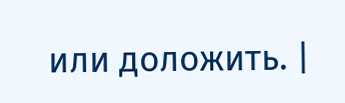или доложить. |